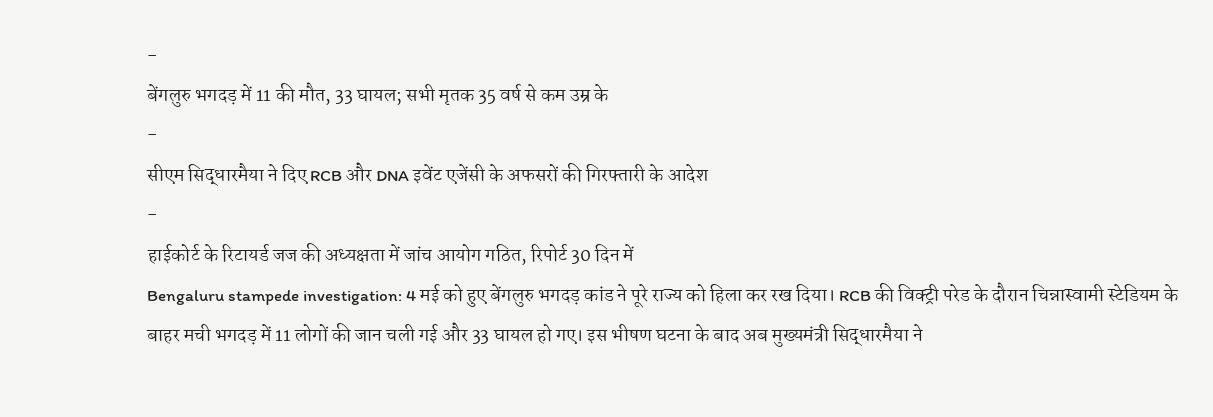-
बेंगलुरु भगदड़ में 11 की मौत, 33 घायल; सभी मृतक 35 वर्ष से कम उम्र के
-
सीएम सिद्धारमैया ने दिए RCB और DNA इवेंट एजेंसी के अफसरों की गिरफ्तारी के आदेश
-
हाईकोर्ट के रिटायर्ड जज की अध्यक्षता में जांच आयोग गठित, रिपोर्ट 30 दिन में
Bengaluru stampede investigation: 4 मई को हुए बेंगलुरु भगदड़ कांड ने पूरे राज्य को हिला कर रख दिया। RCB की विक्ट्री परेड के दौरान चिन्नास्वामी स्टेडियम के बाहर मची भगदड़ में 11 लोगों की जान चली गई और 33 घायल हो गए। इस भीषण घटना के बाद अब मुख्यमंत्री सिद्धारमैया ने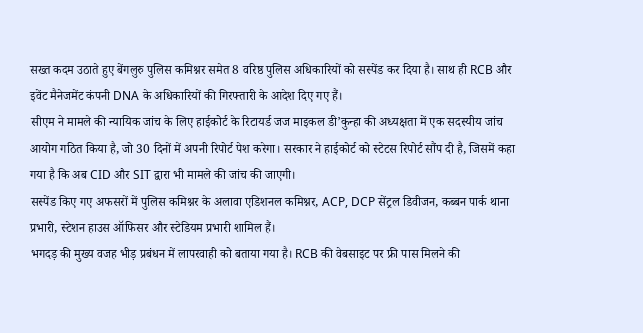सख्त कदम उठाते हुए बेंगलुरु पुलिस कमिश्नर समेत 8 वरिष्ठ पुलिस अधिकारियों को सस्पेंड कर दिया है। साथ ही RCB और इवेंट मैनेजमेंट कंपनी DNA के अधिकारियों की गिरफ्तारी के आदेश दिए गए हैं।
सीएम ने मामले की न्यायिक जांच के लिए हाईकोर्ट के रिटायर्ड जज माइकल डी’कुन्हा की अध्यक्षता में एक सदस्यीय जांच आयोग गठित किया है, जो 30 दिनों में अपनी रिपोर्ट पेश करेगा। सरकार ने हाईकोर्ट को स्टेटस रिपोर्ट सौंप दी है, जिसमें कहा गया है कि अब CID और SIT द्वारा भी मामले की जांच की जाएगी।
सस्पेंड किए गए अफसरों में पुलिस कमिश्नर के अलावा एडिशनल कमिश्नर, ACP, DCP सेंट्रल डिवीजन, कब्बन पार्क थाना प्रभारी, स्टेशन हाउस ऑफिसर और स्टेडियम प्रभारी शामिल हैं।
भगदड़ की मुख्य वजह भीड़ प्रबंधन में लापरवाही को बताया गया है। RCB की वेबसाइट पर फ्री पास मिलने की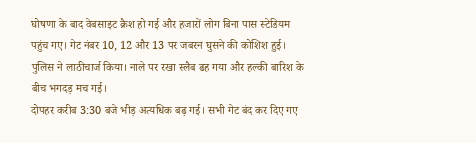घोषणा के बाद वेबसाइट क्रैश हो गई और हजारों लोग बिना पास स्टेडियम पहुंच गए। गेट नंबर 10, 12 और 13 पर जबरन घुसने की कोशिश हुई। पुलिस ने लाठीचार्ज किया। नाले पर रखा स्लैब ढह गया और हल्की बारिश के बीच भगदड़ मच गई।
दोपहर करीब 3:30 बजे भीड़ अत्यधिक बढ़ गई। सभी गेट बंद कर दिए गए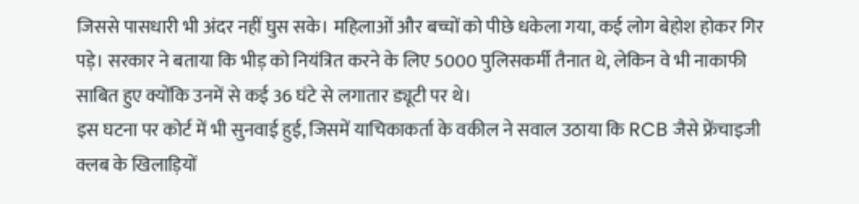जिससे पासधारी भी अंदर नहीं घुस सके। महिलाओं और बच्चों को पीछे धकेला गया, कई लोग बेहोश होकर गिर पड़े। सरकार ने बताया कि भीड़ को नियंत्रित करने के लिए 5000 पुलिसकर्मी तैनात थे, लेकिन वे भी नाकाफी साबित हुए क्योंकि उनमें से कई 36 घंटे से लगातार ड्यूटी पर थे।
इस घटना पर कोर्ट में भी सुनवाई हुई, जिसमें याचिकाकर्ता के वकील ने सवाल उठाया कि RCB जैसे फ्रेंचाइजी क्लब के खिलाड़ियों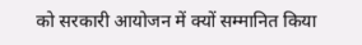को सरकारी आयोजन में क्यों सम्मानित किया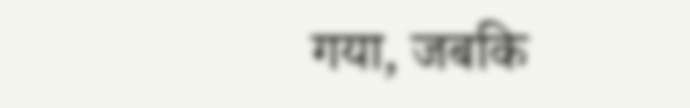गया, जबकि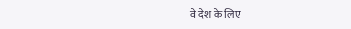वे देश के लिए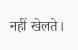नहीं खेलते।